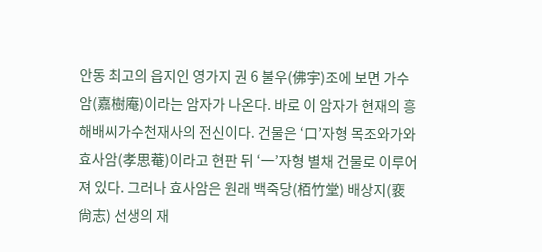안동 최고의 읍지인 영가지 권 6 불우(佛宇)조에 보면 가수암(嘉樹庵)이라는 암자가 나온다. 바로 이 암자가 현재의 흥해배씨가수천재사의 전신이다. 건물은 ‘口’자형 목조와가와 효사암(孝思菴)이라고 현판 뒤 ‘一’자형 별채 건물로 이루어져 있다. 그러나 효사암은 원래 백죽당(栢竹堂) 배상지(裵尙志) 선생의 재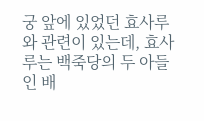궁 앞에 있었던 효사루와 관련이 있는데, 효사루는 백죽당의 두 아들인 배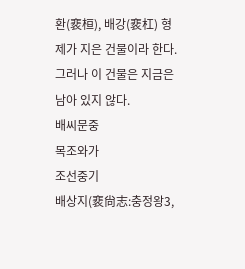환(裵桓), 배강(裵杠) 형제가 지은 건물이라 한다. 그러나 이 건물은 지금은 남아 있지 않다.
배씨문중
목조와가
조선중기
배상지(裵尙志:충정왕3,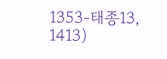1353-태종13, 1413)